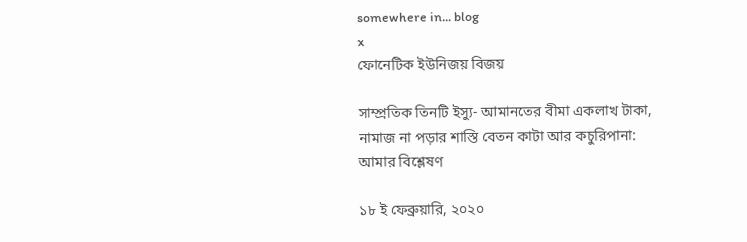somewhere in... blog
x
ফোনেটিক ইউনিজয় বিজয়

সাম্প্রতিক তিনটি ইস্যু- আমানতের বীমা একলাখ টাকা, নামাজ না পড়ার শাস্তি বেতন কাটা আর কচুরিপানা: আমার বিশ্লেষণ

১৮ ই ফেব্রুয়ারি, ২০২০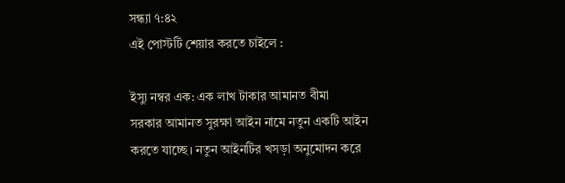সন্ধ্যা ৭:৪২
এই পোস্টটি শেয়ার করতে চাইলে :

ইস্যু নম্বর এক: এক লাখ টাকার আমানত বীমা
সরকার আমানত সুরক্ষা আইন নামে নতুন একটি আইন করতে যাচ্ছে। নতুন আইনটির খসড়া অনুমোদন করে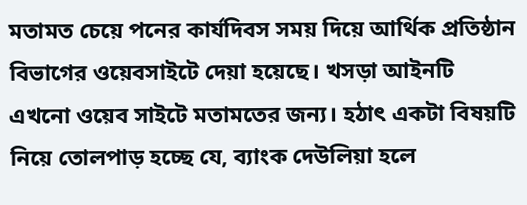মতামত চেয়ে পনের কার্যদিবস সময় দিয়ে আর্থিক প্রতিষ্ঠান বিভাগের ওয়েবসাইটে দেয়া হয়েছে। খসড়া আইনটি এখনো ওয়েব সাইটে মতামতের জন্য। হঠাৎ একটা বিষয়টি নিয়ে তোলপাড় হচ্ছে যে, ব্যাংক দেউলিয়া হলে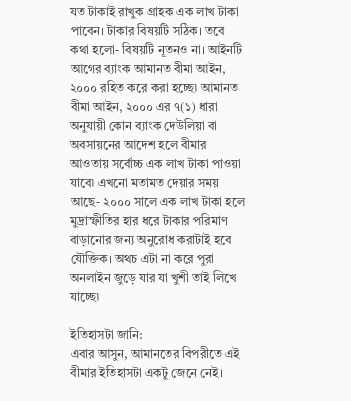যত টাকাই রাখুক গ্রাহক এক লাখ টাকা পাবেন। টাকার বিষয়টি সঠিক। তবে কথা হলো- বিষয়টি নূতনও না। আইনটি আগের ব্যাংক আমানত বীমা আইন, ২০০০ রহিত করে করা হচ্ছে৷ আমানত বীমা আইন, ২০০০ এর ৭(১) ধারা অনুযায়ী কোন ব্যাংক দেউলিয়া বা অবসায়নের আদেশ হলে বীমার আওতায় সর্বোচ্চ এক লাখ টাকা পাওয়া যাবে৷ এখনো মতামত দেয়ার সময় আছে- ২০০০ সালে এক লাখ টাকা হলে মুদ্রাস্ফীতির হার ধরে টাকার পরিমাণ বাড়ানোর জন্য অনুরোধ করাটাই হবে যৌক্তিক। অথচ এটা না করে পুরা অনলাইন জুড়ে যার যা খুশী তাই লিখে যাচ্ছে৷

ইতিহাসটা জানি:
এবার আসুন, আমানতের বিপরীতে এই বীমার ইতিহাসটা একটু জেনে নেই।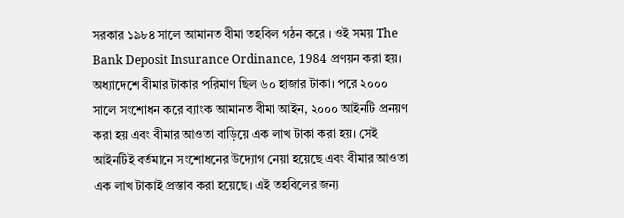সরকার ১৯৮৪ সালে আমানত বীমা তহবিল গঠন করে । ওই সময় The Bank Deposit Insurance Ordinance, 1984 প্রণয়ন করা হয়। অধ্যাদেশে বীমার টাকার পরিমাণ ছিল ৬০ হাজার টাকা। পরে ২০০০ সালে সংশোধন করে ব্যাংক আমানত বীমা আইন, ২০০০ আইনটি প্রনয়ণ করা হয় এবং বীমার আওতা বাড়িয়ে এক লাখ টাকা করা হয়। সেই আইনটিই বর্তমানে সংশোধনের উদ্যোগ নেয়া হয়েছে এবং বীমার আওতা এক লাখ টাকাই প্রস্তাব করা হয়েছে। এই তহবিলের জন্য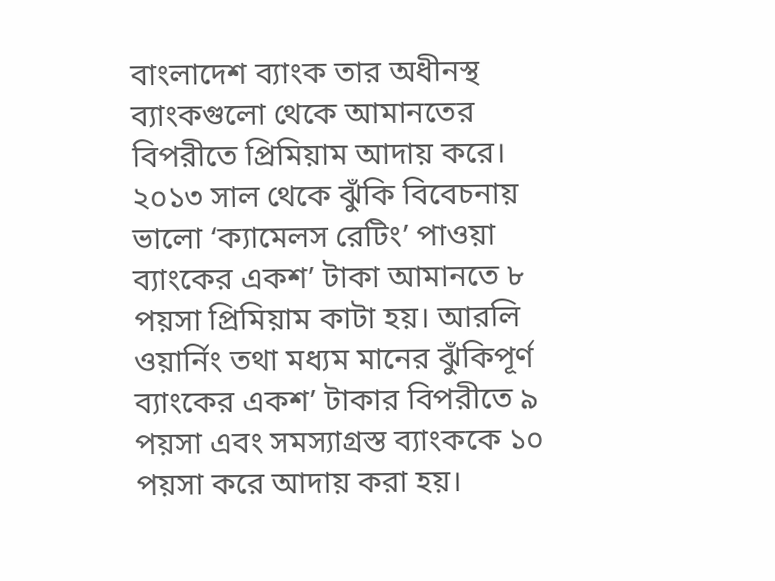বাংলাদেশ ব্যাংক তার অধীনস্থ ব্যাংকগুলো থেকে আমানতের বিপরীতে প্রিমিয়াম আদায় করে। ২০১৩ সাল থেকে ঝুঁকি বিবেচনায় ভালো ‘ক্যামেলস রেটিং’ পাওয়া ব্যাংকের একশ’ টাকা আমানতে ৮ পয়সা প্রিমিয়াম কাটা হয়। আরলি ওয়ার্নিং তথা মধ্যম মানের ঝুঁকিপূর্ণ ব্যাংকের একশ’ টাকার বিপরীতে ৯ পয়সা এবং সমস্যাগ্রস্ত ব্যাংককে ১০ পয়সা করে আদায় করা হয়।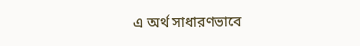এ অর্থ সাধারণভাবে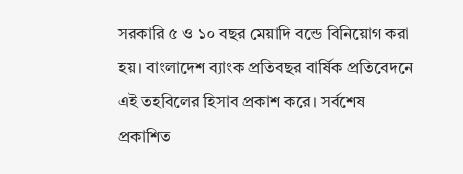সরকারি ৫ ও ১০ বছর মেয়াদি বন্ডে বিনিয়োগ করা হয়। বাংলাদেশ ব্যাংক প্রতিবছর বার্ষিক প্রতিবেদনে এই তহবিলের হিসাব প্রকাশ করে। সর্বশেষ প্রকাশিত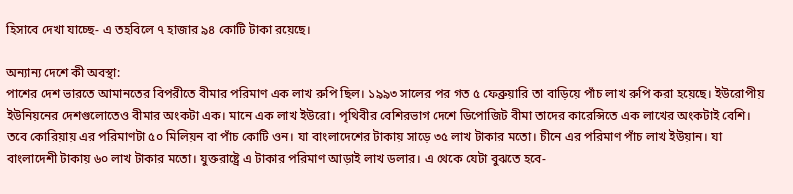হিসাবে দেখা যাচ্ছে- এ তহবিলে ৭ হাজার ৯৪ কোটি টাকা রয়েছে।

অন্যান্য দেশে কী অবস্থা:
পাশের দেশ ভারতে আমানতের বিপরীতে বীমার পরিমাণ এক লাখ রুপি ছিল। ১৯৯৩ সালের পর গত ৫ ফেব্রুয়ারি তা বাড়িয়ে পাঁচ লাখ রুপি করা হয়েছে। ইউরোপীয় ইউনিয়নের দেশগুলোতেও বীমার অংকটা এক। মানে এক লাখ ইউরো। পৃথিবীর বেশিরভাগ দেশে ডিপোজিট বীমা তাদের কারেন্সিতে এক লাখের অংকটাই বেশি। তবে কোরিয়ায় এর পরিমাণটা ৫০ মিলিয়ন বা পাঁচ কোটি ওন। যা বাংলাদেশের টাকায় সাড়ে ৩৫ লাখ টাকার মতো। চীনে এর পরিমাণ পাঁচ লাখ ইউয়ান। যা বাংলাদেশী টাকায় ৬০ লাখ টাকার মতো। যুক্তরাষ্ট্রে এ টাকার পরিমাণ আড়াই লাখ ডলার। এ থেকে যেটা বুঝতে হবে-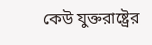কেউ যুক্তরাষ্ট্রের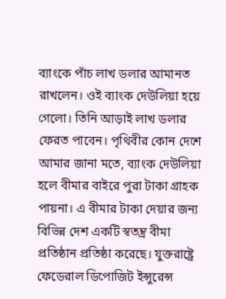ব্যাংকে পাঁচ লাখ ডলার আমানত রাখলেন। ওই ব্যাংক দেউলিয়া হয়ে গেলো। তিনি আড়াই লাখ ডলার ফেরত পাবেন। পৃথিবীর কোন দেশে আমার জানা মতে, ব্যাংক দেউলিয়া হলে বীমার বাইরে পুরা টাকা গ্রাহক পায়না। এ বীমার টাকা দেয়ার জন্য বিভিন্ন দেশ একটি স্বতন্ত্র বীমা প্রতিষ্ঠান প্রতিষ্ঠা করেছে। যুক্তরাষ্ট্রে ফেডেরাল ডিপোজিট ইন্সুরেন্স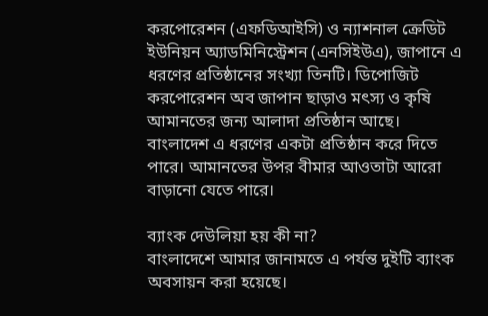করপোরেশন (এফডিআইসি) ও ন্যাশনাল ক্রেডিট ইউনিয়ন অ্যাডমিনিস্ট্রেশন (এনসিইউএ), জাপানে এ ধরণের প্রতিষ্ঠানের সংখ্যা তিনটি। ডিপোজিট করপোরেশন অব জাপান ছাড়াও মৎস্য ও কৃষি আমানতের জন্য আলাদা প্রতিষ্ঠান আছে। বাংলাদেশ এ ধরণের একটা প্রতিষ্ঠান করে দিতে পারে। আমানতের উপর বীমার আওতাটা আরো বাড়ানো যেতে পারে।

ব্যাংক দেউলিয়া হয় কী না?
বাংলাদেশে আমার জানামতে এ পর্যন্ত দুইটি ব্যাংক অবসায়ন করা হয়েছে।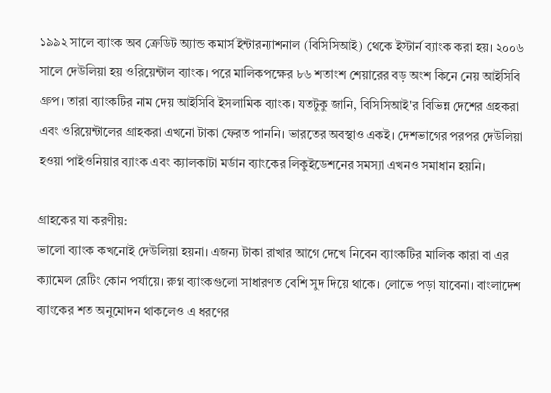১৯৯২ সালে ব্যাংক অব ক্রেডিট অ্যান্ড কমার্স ইন্টারন্যাশনাল (বিসিসিআই) থেকে ইস্টার্ন ব্যাংক করা হয়। ২০০৬ সালে দেউলিয়া হয় ওরিয়েন্টাল ব্যাংক। পরে মালিকপক্ষের ৮৬ শতাংশ শেয়ারের বড় অংশ কিনে নেয় আইসিবি গ্রুপ। তারা ব্যাংকটির নাম দেয় আইসিবি ইসলামিক ব্যাংক। যতটুকু জানি, বিসিসিআই'র বিভিন্ন দেশের গ্রহকরা এবং ওরিয়েন্টালের গ্রাহকরা এখনো টাকা ফেরত পাননি। ভারতের অবস্থাও একই। দেশভাগের পরপর দেউলিয়া হওয়া পাইওনিয়ার ব্যাংক এবং ক্যালকাটা মর্ডান ব্যাংকের লিকুইডেশনের সমস্যা এখনও সমাধান হয়নি।

গ্রাহকের যা করণীয়:
ভালো ব্যাংক কখনোই দেউলিয়া হয়না। এজন্য টাকা রাখার আগে দেখে নিবেন ব্যাংকটির মালিক কারা বা এর ক্যামেল রেটিং কোন পর্যায়ে। রুগ্ন ব্যাংকগুলো সাধারণত বেশি সুদ দিয়ে থাকে। লোভে পড়া যাবেনা। বাংলাদেশ ব্যাংকের শত অনুমোদন থাকলেও এ ধরণের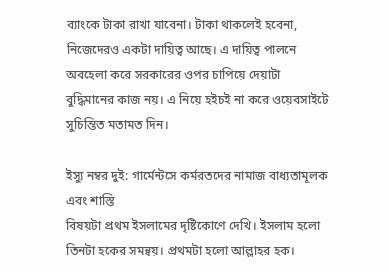ব্যাংকে টাকা রাখা যাবেনা। টাকা থাকলেই হবেনা, নিজেদেরও একটা দায়িত্ব আছে। এ দায়িত্ব পালনে অবহেলা করে সরকারের ওপর চাপিয়ে দেয়াটা বুদ্ধিমানের কাজ নয়। এ নিয়ে হইচই না করে ওয়েবসাইটে সুচিন্তিত মতামত দিন।

ইস্যু নম্বর দুই: গার্মেন্টসে কর্মরতদের নামাজ বাধ্যতামূলক এবং শাস্তি
বিষয়টা প্রথম ইসলামের দৃষ্টিকোণে দেখি। ইসলাম হলো তিনটা হকের সমন্বয়। প্রথমটা হলো আল্লাহর হক।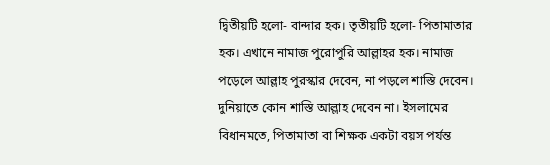দ্বিতীয়টি হলো- বান্দার হক। তৃতীয়টি হলো- পিতামাতার হক। এখানে নামাজ পুরোপুরি আল্লাহর হক। নামাজ পড়েলে আল্লাহ পুরস্কার দেবেন, না পড়লে শাস্তি দেবেন। দুনিয়াতে কোন শাস্তি আল্লাহ দেবেন না। ইসলামের বিধানমতে, পিতামাতা বা শিক্ষক একটা বয়স পর্যন্ত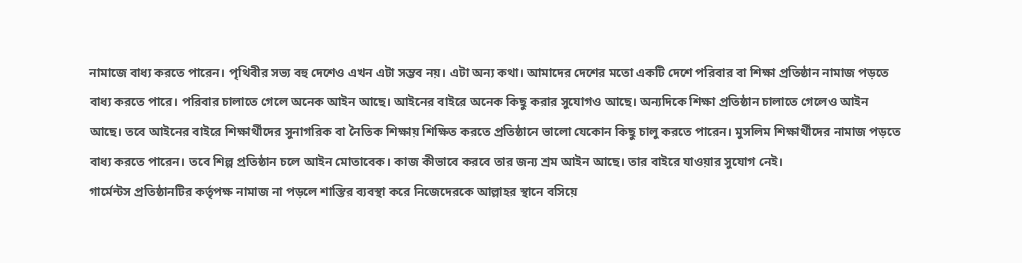নামাজে বাধ্য করতে পারেন। পৃথিবীর সভ্য বহু দেশেও এখন এটা সম্ভব নয়। এটা অন্য কথা। আমাদের দেশের মতো একটি দেশে পরিবার বা শিক্ষা প্রতিষ্ঠান নামাজ পড়তে বাধ্য করতে পারে। পরিবার চালাতে গেলে অনেক আইন আছে। আইনের বাইরে অনেক কিছু করার সুযোগও আছে। অন্যদিকে শিক্ষা প্রতিষ্ঠান চালাতে গেলেও আইন আছে। তবে আইনের বাইরে শিক্ষার্থীদের সুনাগরিক বা নৈতিক শিক্ষায় শিক্ষিত করতে প্রতিষ্ঠানে ভালো যেকোন কিছু চালু করতে পারেন। মুসলিম শিক্ষার্থীদের নামাজ পড়তে বাধ্য করতে পারেন। তবে শিল্প প্রতিষ্ঠান চলে আইন মোতাবেক। কাজ কীভাবে করবে তার জন্য শ্রম আইন আছে। তার বাইরে যাওয়ার সুযোগ নেই।
গার্মেন্টস প্রতিষ্ঠানটির কর্তৃপক্ষ নামাজ না পড়লে শাস্তির ব্যবস্থা করে নিজেদেরকে আল্লাহর স্থানে বসিয়ে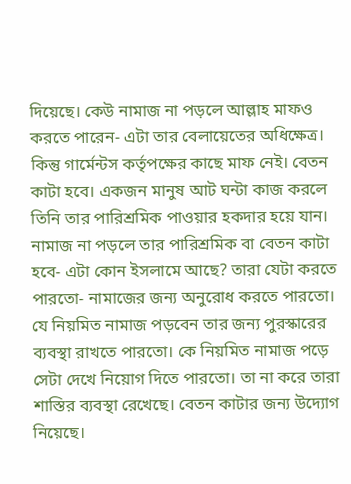দিয়েছে। কেউ নামাজ না পড়লে আল্লাহ মাফও করতে পারেন- এটা তার বেলায়েতের অধিক্ষেত্র। কিন্তু গার্মেন্টস কর্তৃপক্ষের কাছে মাফ নেই। বেতন কাটা হবে। একজন মানুষ আট ঘন্টা কাজ করলে তিনি তার পারিশ্রমিক পাওয়ার হকদার হয়ে যান। নামাজ না পড়লে তার পারিশ্রমিক বা বেতন কাটা হবে- এটা কোন ইসলামে আছে? তারা যেটা করতে পারতো- নামাজের জন্য অনুরোধ করতে পারতো। যে নিয়মিত নামাজ পড়বেন তার জন্য পুরস্কারের ব্যবস্থা রাখতে পারতো। কে নিয়মিত নামাজ পড়ে সেটা দেখে নিয়োগ দিতে পারতো। তা না করে তারা শাস্তির ব্যবস্থা রেখেছে। বেতন কাটার জন্য উদ্যোগ নিয়েছে।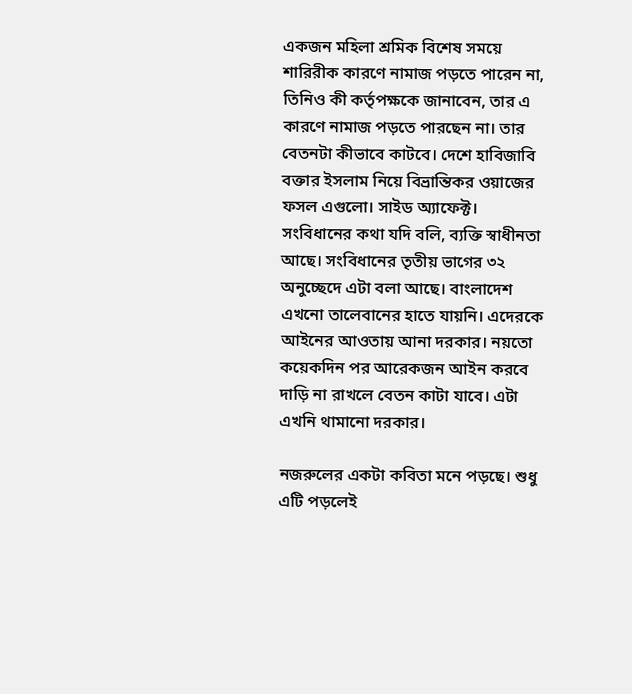একজন মহিলা শ্রমিক বিশেষ সময়ে শারিরীক কারণে নামাজ পড়তে পারেন না, তিনিও কী কর্তৃপক্ষকে জানাবেন, তার এ কারণে নামাজ পড়তে পারছেন না। তার বেতনটা কীভাবে কাটবে। দেশে হাবিজাবি বক্তার ইসলাম নিয়ে বিভ্রান্তিকর ওয়াজের ফসল এগুলো। সাইড অ্যাফেক্ট।
সংবিধানের কথা যদি বলি, ব্যক্তি স্বাধীনতা আছে। সংবিধানের তৃতীয় ভাগের ৩২ অনুচ্ছেদে এটা বলা আছে। বাংলাদেশ এখনো তালেবানের হাতে যায়নি। এদেরকে আইনের আওতায় আনা দরকার। নয়তো কয়েকদিন পর আরেকজন আইন করবে দাড়ি না রাখলে বেতন কাটা যাবে। এটা এখনি থামানো দরকার।

নজরুলের একটা কবিতা মনে পড়ছে। শুধু এটি পড়লেই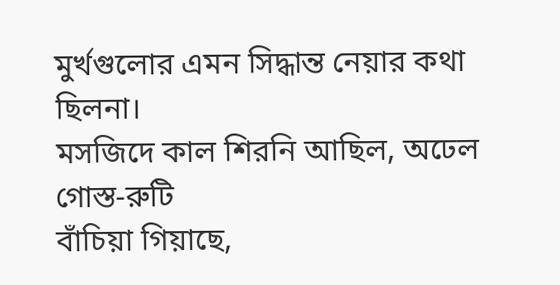মুর্খগুলোর এমন সিদ্ধান্ত নেয়ার কথা ছিলনা।
মসজিদে কাল শিরনি আছিল, অঢেল গোস্ত-রুটি
বাঁচিয়া গিয়াছে,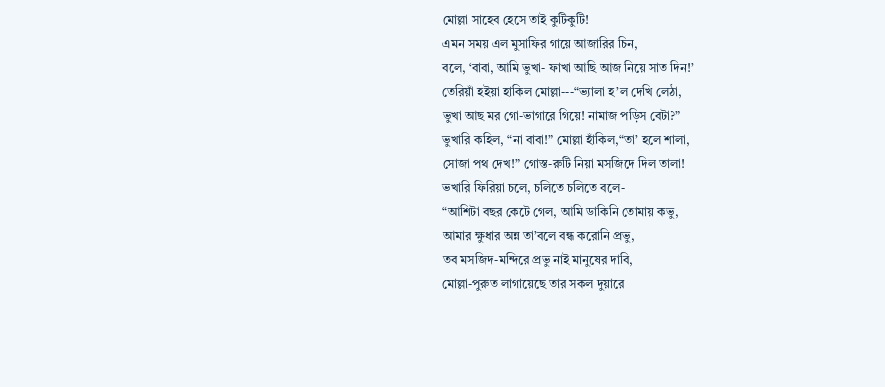মোল্লা সাহেব হেসে তাই কুটিকুটি!
এমন সময় এল মুসাফির গায়ে আজারির চিন,
বলে, ‘বাবা, আমি ভুখা- ফাখা আছি আজ নিয়ে সাত দিন!’
তেরিয়াঁ হইয়া হাকিল মোল্লা---“ভ্যালা হ’ল দেখি লেঠা,
ভুখা আছ মর গো-ভাগারে গিয়ে! নামাজ পড়িস বেটা?”
ভুখারি কহিল, “না বাবা!” মোল্লা হাঁকিল,“তা’ হলে শালা,
সোজা পথ দেখ!” গোস্ত-রুটি নিয়া মসজিদে দিল তালা!
ভখারি ফিরিয়া চলে, চলিতে চলিতে বলে-
“আশিটা বছর কেটে গেল, আমি ডাকিনি তোমায় কভু,
আমার ক্ষুধার অন্ন তা’বলে বন্ধ করোনি প্রভু,
তব মসজিদ-মন্দিরে প্রভু নাই মানুষের দাবি,
মোল্লা-পুরুত লাগায়েছে তার সকল দুয়ারে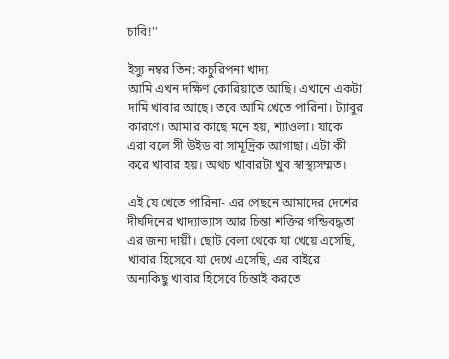চাবি!''

ইস্যু নম্বর তিন: কচুরিপনা খাদ্য
আমি এখন দক্ষিণ কোরিয়াতে আছি। এখানে একটা দামি খাবার আছে। তবে আমি খেতে পারিনা। ট্যাবুর কারণে। আমার কাছে মনে হয়, শ্যাওলা। যাকে এরা বলে সী উইড বা সামূদ্রিক আগাছা। এটা কী করে খাবার হয়। অথচ খাবারটা খুব স্বাস্থ্যসম্মত।

এই যে খেতে পারিনা- এর পেছনে আমাদের দেশের দীর্ঘদিনের খাদ্যাভ্যাস আর চিন্তা শক্তির গন্ডিবদ্ধতা এর জন্য দায়ী। ছোট বেলা থেকে যা খেয়ে এসেছি, খাবার হিসেবে যা দেখে এসেছি, এর বাইরে অন্যকিছু খাবার হিসেবে চিন্তাই করতে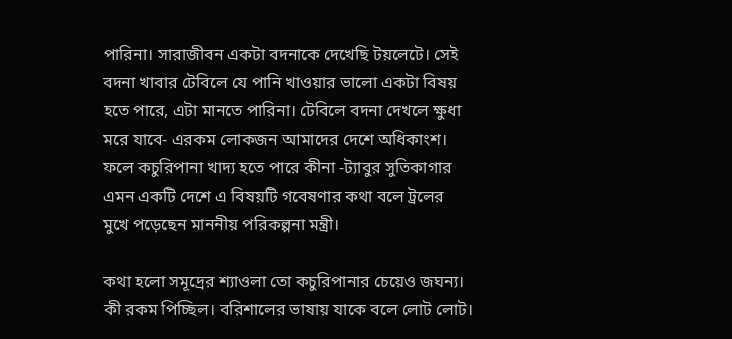পারিনা। সারাজীবন একটা বদনাকে দেখেছি টয়লেটে। সেই বদনা খাবার টেবিলে যে পানি খাওয়ার ভালো একটা বিষয় হতে পারে, এটা মানতে পারিনা। টেবিলে বদনা দেখলে ক্ষুধা মরে যাবে- এরকম লোকজন আমাদের দেশে অধিকাংশ। ফলে কচুরিপানা খাদ্য হতে পারে কীনা -ট্যাবুর সুতিকাগার এমন একটি দেশে এ বিষয়টি গবেষণার কথা বলে ট্রলের মুখে পড়েছেন মাননীয় পরিকল্পনা মন্ত্রী।

কথা হলো সমূদ্রের শ্যাওলা তো কচুরিপানার চেয়েও জঘন্য। কী রকম পিচ্ছিল। বরিশালের ভাষায় যাকে বলে লোট লোট।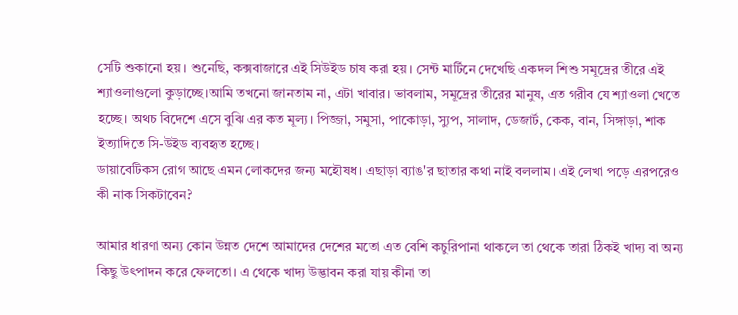সেটি শুকানো হয়। শুনেছি, কক্সবাজারে এই সিউইড চাষ করা হয়। সেন্ট মার্টিনে দেখেছি একদল শিশু সমূদ্রের তীরে এই শ্যাওলাগুলো কুড়াচ্ছে।আমি তখনো জানতাম না, এটা খাবার। ভাবলাম, সমূদ্রের তীরের মানুষ, এত গরীব যে শ্যাওলা খেতে হচ্ছে। অথচ বিদেশে এসে বুঝি এর কত মূল্য। পিজ্জা, সমুসা, পাকোড়া, স্যুপ, সালাদ, ডেজার্ট, কেক, বান, সিঙ্গাড়া, শাক ইত্যাদিতে সি-উইড ব্যবহৃত হচ্ছে।
ডায়াবেটিকস রোগ আছে এমন লোকদের জন্য মহৌষধ। এছাড়া ব্যাঙ'র ছাতার কথা নাই বললাম। এই লেখা পড়ে এরপরেও কী নাক সিকটাবেন?

আমার ধারণা অন্য কোন উন্নত দেশে আমাদের দেশের মতো এত বেশি কচুরিপানা থাকলে তা থেকে তারা ঠিকই খাদ্য বা অন্য কিছু উৎপাদন করে ফেলতো। এ থেকে খাদ্য উদ্ভাবন করা যায় কীনা তা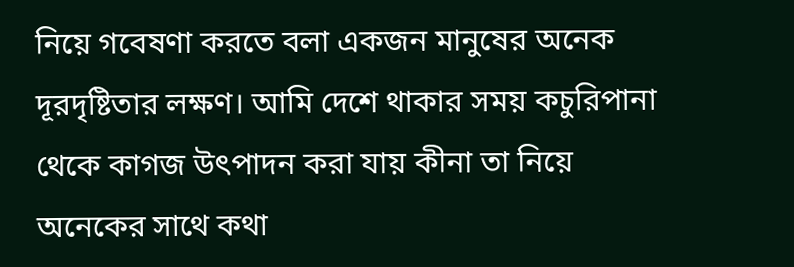নিয়ে গবেষণা করতে বলা একজন মানুষের অনেক দূরদৃষ্টিতার লক্ষণ। আমি দেশে থাকার সময় কচুরিপানা থেকে কাগজ উৎপাদন করা যায় কীনা তা নিয়ে অনেকের সাথে কথা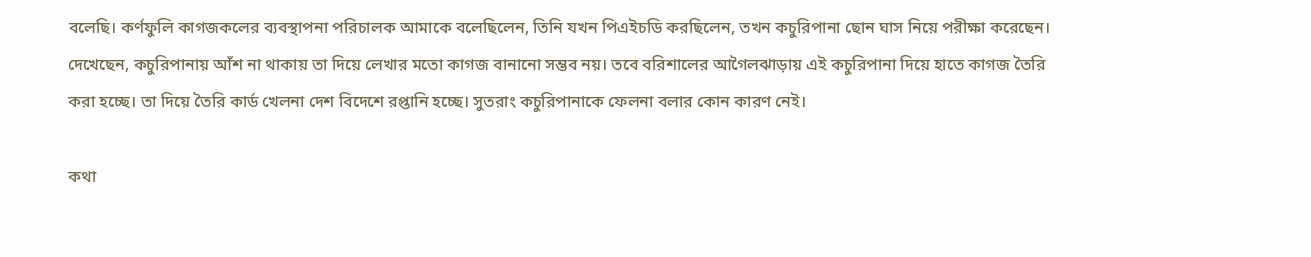বলেছি। কর্ণফুলি কাগজকলের ব্যবস্থাপনা পরিচালক আমাকে বলেছিলেন, তিনি যখন পিএইচডি করছিলেন, তখন কচুরিপানা ছোন ঘাস নিয়ে পরীক্ষা করেছেন। দেখেছেন, কচুরিপানায় আঁশ না থাকায় তা দিয়ে লেখার মতো কাগজ বানানো সম্ভব নয়। তবে বরিশালের আগৈলঝাড়ায় এই কচুরিপানা দিয়ে হাতে কাগজ তৈরি করা হচ্ছে। তা দিয়ে তৈরি কার্ড খেলনা দেশ বিদেশে রপ্তানি হচ্ছে। সুতরাং কচুরিপানাকে ফেলনা বলার কোন কারণ নেই।

কথা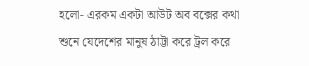হলো- এরকম একটা আউট অব বক্সের কথা শুনে যেদেশের মানুষ ঠাট্টা করে ট্রল করে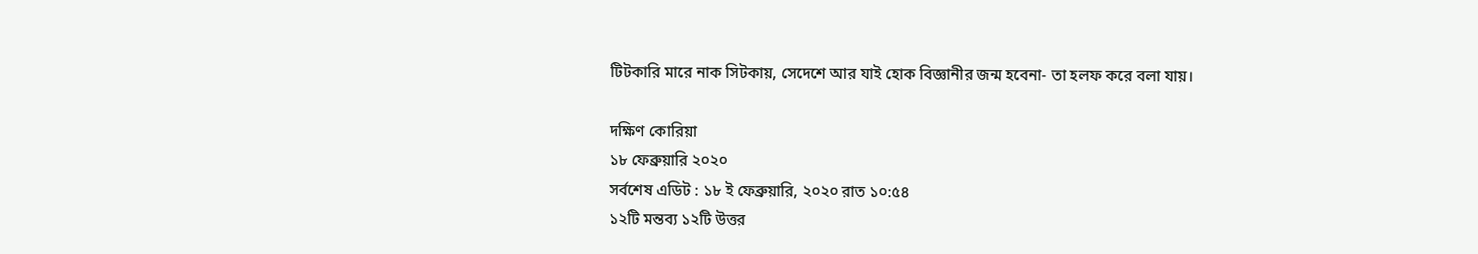টিটকারি মারে নাক সিটকায়, সেদেশে আর যাই হোক বিজ্ঞানীর জন্ম হবেনা- তা হলফ করে বলা যায়।

দক্ষিণ কোরিয়া
১৮ ফেব্রুয়ারি ২০২০
সর্বশেষ এডিট : ১৮ ই ফেব্রুয়ারি, ২০২০ রাত ১০:৫৪
১২টি মন্তব্য ১২টি উত্তর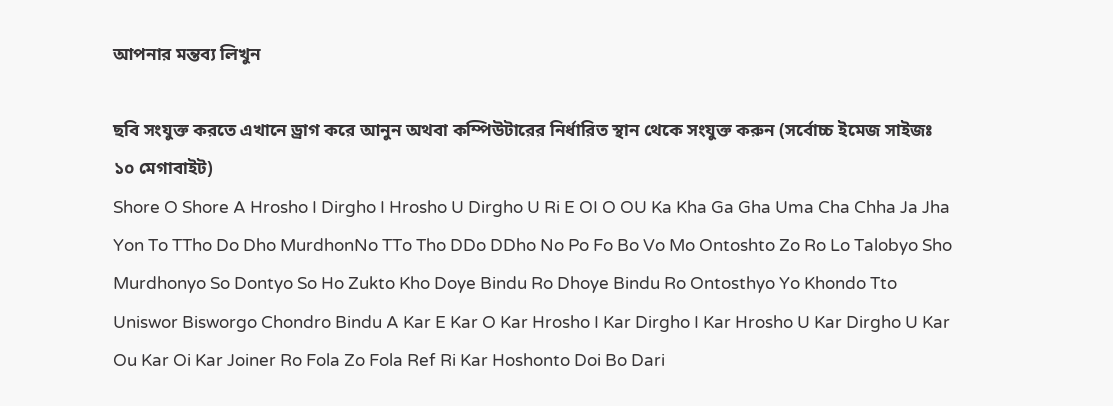আপনার মন্তব্য লিখুন

ছবি সংযুক্ত করতে এখানে ড্রাগ করে আনুন অথবা কম্পিউটারের নির্ধারিত স্থান থেকে সংযুক্ত করুন (সর্বোচ্চ ইমেজ সাইজঃ ১০ মেগাবাইট)
Shore O Shore A Hrosho I Dirgho I Hrosho U Dirgho U Ri E OI O OU Ka Kha Ga Gha Uma Cha Chha Ja Jha Yon To TTho Do Dho MurdhonNo TTo Tho DDo DDho No Po Fo Bo Vo Mo Ontoshto Zo Ro Lo Talobyo Sho Murdhonyo So Dontyo So Ho Zukto Kho Doye Bindu Ro Dhoye Bindu Ro Ontosthyo Yo Khondo Tto Uniswor Bisworgo Chondro Bindu A Kar E Kar O Kar Hrosho I Kar Dirgho I Kar Hrosho U Kar Dirgho U Kar Ou Kar Oi Kar Joiner Ro Fola Zo Fola Ref Ri Kar Hoshonto Doi Bo Dari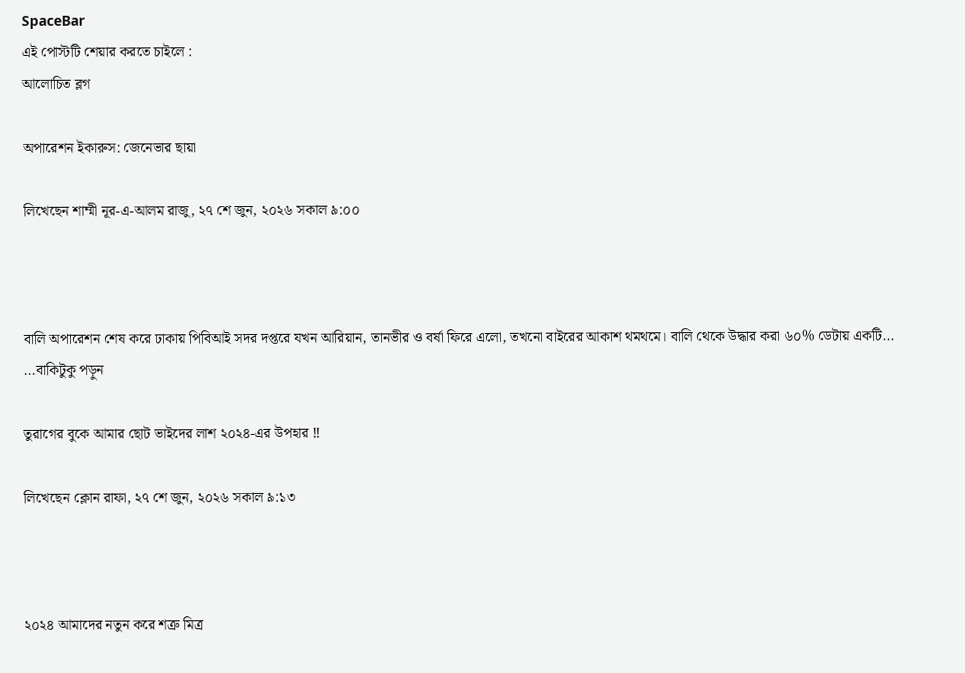SpaceBar
এই পোস্টটি শেয়ার করতে চাইলে :
আলোচিত ব্লগ

অপারেশন ইকারুস: জেনেভার ছায়া

লিখেছেন শাম্মী নূর-এ-আলম রাজু, ২৭ শে জুন, ২০২৬ সকাল ৯:০০



বালি অপারেশন শেষ করে ঢাকায় পিবিআই সদর দপ্তরে যখন আরিয়ান, তানভীর ও বর্ষা ফিরে এলো, তখনো বাইরের আকাশ থমথমে। বালি থেকে উদ্ধার করা ৬০% ডেটায় একটি... ...বাকিটুকু পড়ুন

তুরাগের বুকে আমার ছোট ভাইদের লাশ ২০২৪-এর উপহার ‼

লিখেছেন ক্লোন রাফা, ২৭ শে জুন, ২০২৬ সকাল ৯:১৩



২০২৪ আমাদের নতুন করে শত্রু মিত্র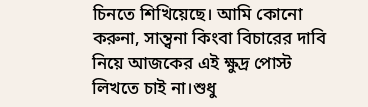চিনতে শিখিয়েছে। আমি কোনো করুনা, সান্ত্বনা কিংবা বিচারের দাবি নিয়ে আজকের এই ক্ষুদ্র পোস্ট লিখতে চাই না।শুধু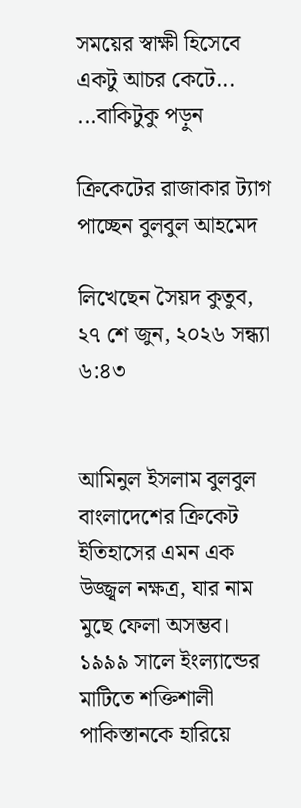সময়ের স্বাক্ষী হিসেবে একটু আচর কেটে... ...বাকিটুকু পড়ুন

ক্রিকেটের রাজাকার ট্যাগ পাচ্ছেন বুলবুল আহমেদ

লিখেছেন সৈয়দ কুতুব, ২৭ শে জুন, ২০২৬ সন্ধ্যা ৬:৪৩


আমিনুল ইসলাম বুলবুল বাংলাদেশের ক্রিকেট ইতিহাসের এমন এক উজ্জ্বল নক্ষত্র, যার নাম মুছে ফেলা অসম্ভব। ১৯৯৯ সালে ইংল্যান্ডের মাটিতে শক্তিশালী পাকিস্তানকে হারিয়ে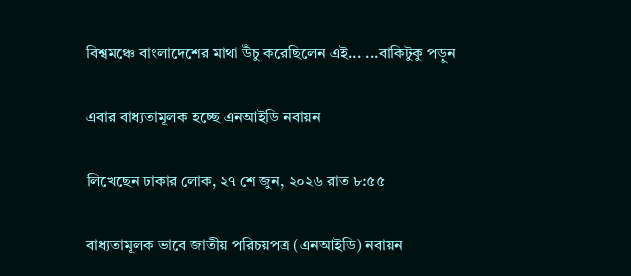বিশ্বমঞ্চে বাংলাদেশের মাথা উঁচু করেছিলেন এই... ...বাকিটুকু পড়ুন

এবার বাধ্যতামূলক হচ্ছে এনআইডি নবায়ন

লিখেছেন ঢাকার লোক, ২৭ শে জুন, ২০২৬ রাত ৮:৫৫

বাধ্যতামূলক ভাবে জাতীয় পরিচয়পত্র (এনআইডি) নবায়ন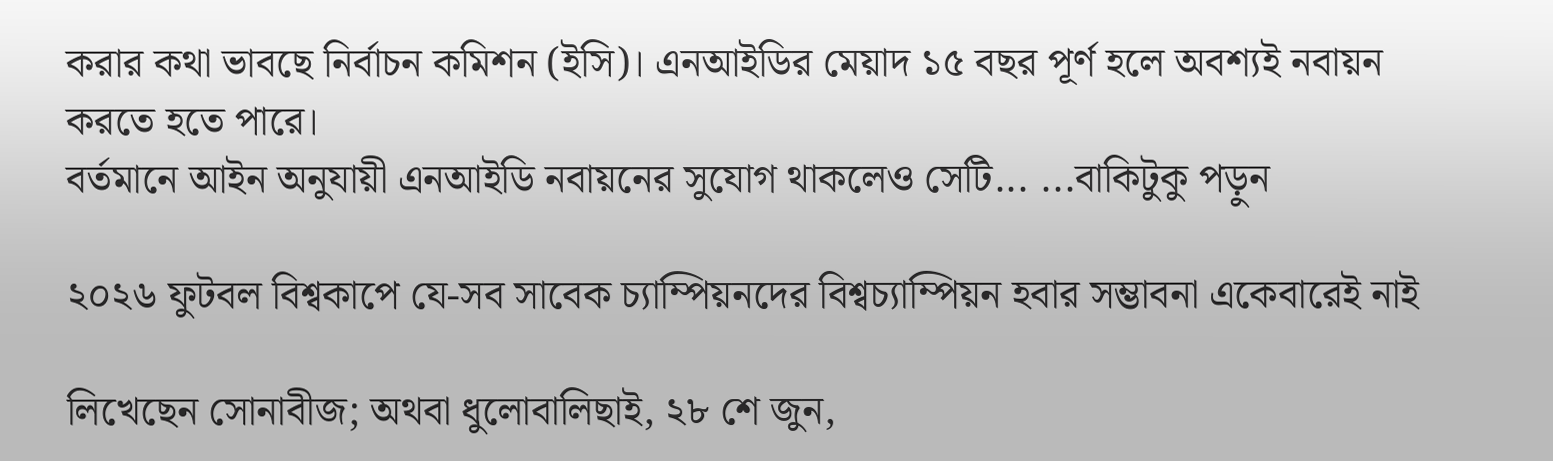করার কথা ভাবছে নির্বাচন কমিশন (ইসি)। এনআইডির মেয়াদ ১৫ বছর পূর্ণ হলে অবশ্যই নবায়ন করতে হতে পারে।
বর্তমানে আইন অনুযায়ী এনআইডি নবায়নের সুযোগ থাকলেও সেটি... ...বাকিটুকু পড়ুন

২০২৬ ফুটবল বিশ্বকাপে যে-সব সাবেক চ্যাম্পিয়নদের বিশ্বচ্যাম্পিয়ন হবার সম্ভাবনা একেবারেই নাই

লিখেছেন সোনাবীজ; অথবা ধুলোবালিছাই, ২৮ শে জুন,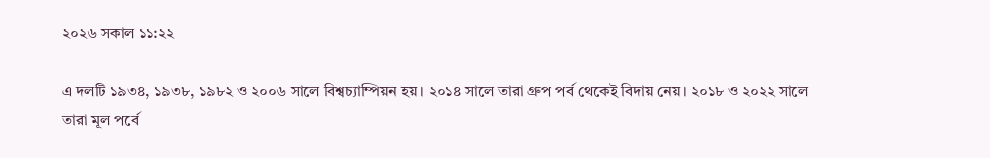২০২৬ সকাল ১১:২২

এ দলটি ১৯৩৪, ১৯৩৮, ১৯৮২ ও ২০০৬ সালে বিশ্বচ্যাম্পিয়ন হয়। ২০১৪ সালে তারা গ্রুপ পর্ব থেকেই বিদায় নেয়। ২০১৮ ও ২০২২ সালে তারা মূল পর্বে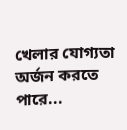খেলার যোগ্যতা অর্জন করতে পারে...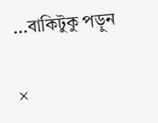...বাকিটুকু পড়ুন

×